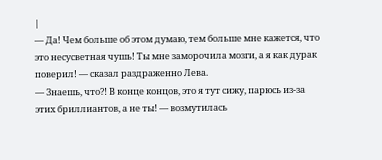|
— Да! Чем больше об этом думаю, тем больше мне кажется, что это несусветная чушь! Ты мне заморочила мозги, а я как дурак поверил! — сказал раздраженно Лева.
— Знаешь, что?! В конце концов, это я тут сижу, парюсь из-за этих бриллиантов, а не ты! — возмутилась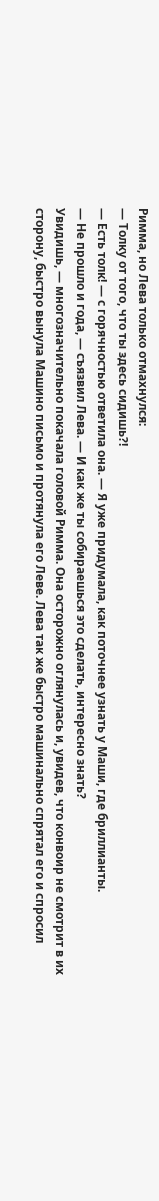Римма, но Лева только отмахнулся:
— Толку от того, что ты здесь сидишь?!
— Есть толк! — с горячностью ответила она. — Я уже придумала, как поточнее узнать у Маши, где бриллианты.
— Не прошло и года, — съязвил Лева. — И как же ты собираешься это сделать, интересно знать?
Увидишь, — многозначительно покачала головой Римма. Она осторожно оглянулась и, увидев, что конвоир не смотрит в их сторону, быстро вынула Машино письмо и протянула его Леве. Лева так же быстро машинально спрятал его и спросил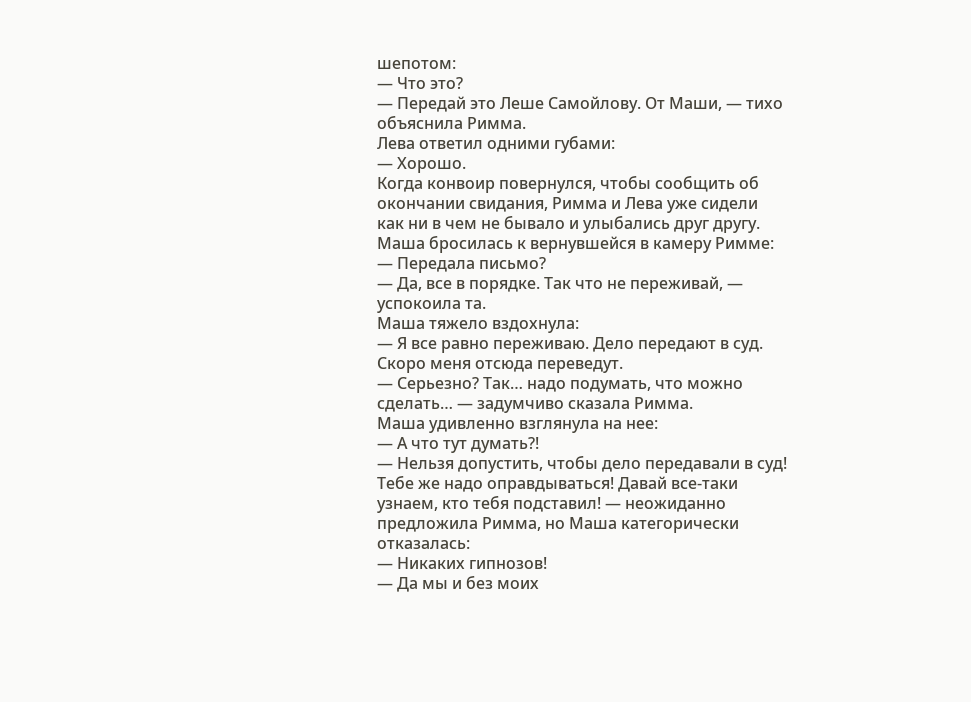шепотом:
— Что это?
— Передай это Леше Самойлову. От Маши, — тихо объяснила Римма.
Лева ответил одними губами:
— Хорошо.
Когда конвоир повернулся, чтобы сообщить об окончании свидания, Римма и Лева уже сидели как ни в чем не бывало и улыбались друг другу.
Маша бросилась к вернувшейся в камеру Римме:
— Передала письмо?
— Да, все в порядке. Так что не переживай, — успокоила та.
Маша тяжело вздохнула:
— Я все равно переживаю. Дело передают в суд. Скоро меня отсюда переведут.
— Серьезно? Так… надо подумать, что можно сделать… — задумчиво сказала Римма.
Маша удивленно взглянула на нее:
— А что тут думать?!
— Нельзя допустить, чтобы дело передавали в суд! Тебе же надо оправдываться! Давай все-таки узнаем, кто тебя подставил! — неожиданно предложила Римма, но Маша категорически отказалась:
— Никаких гипнозов!
— Да мы и без моих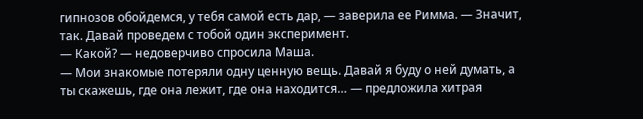гипнозов обойдемся, у тебя самой есть дар, — заверила ее Римма. — Значит, так. Давай проведем с тобой один эксперимент.
— Какой? — недоверчиво спросила Маша.
— Мои знакомые потеряли одну ценную вещь. Давай я буду о ней думать, а ты скажешь, где она лежит, где она находится… — предложила хитрая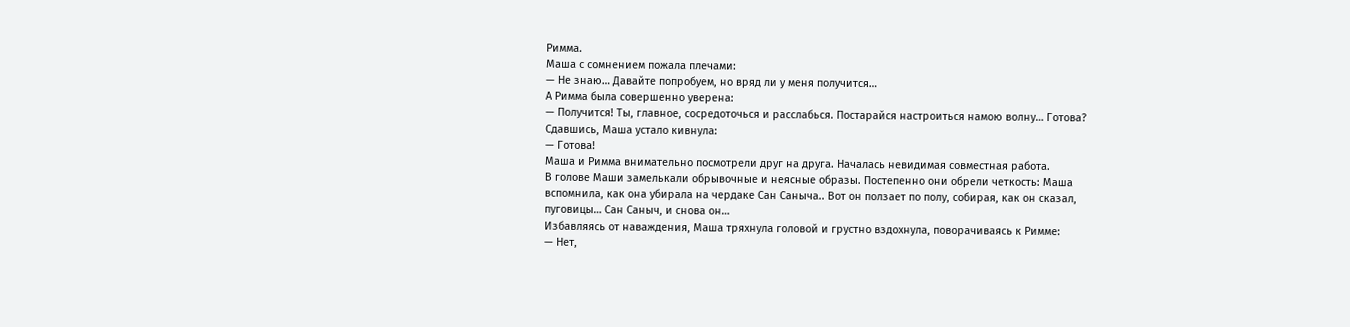Римма.
Маша с сомнением пожала плечами:
— Не знаю… Давайте попробуем, но вряд ли у меня получится…
А Римма была совершенно уверена:
— Получится! Ты, главное, сосредоточься и расслабься. Постарайся настроиться намою волну… Готова?
Сдавшись, Маша устало кивнула:
— Готова!
Маша и Римма внимательно посмотрели друг на друга. Началась невидимая совместная работа.
В голове Маши замелькали обрывочные и неясные образы. Постепенно они обрели четкость: Маша вспомнила, как она убирала на чердаке Сан Саныча.. Вот он ползает по полу, собирая, как он сказал, пуговицы… Сан Саныч, и снова он…
Избавляясь от наваждения, Маша тряхнула головой и грустно вздохнула, поворачиваясь к Римме:
— Нет,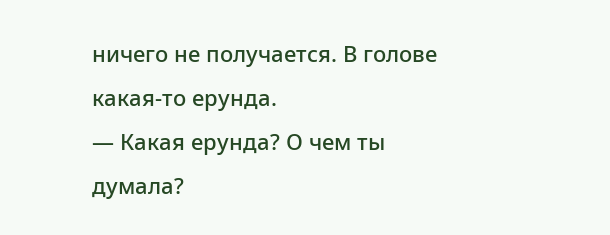ничего не получается. В голове какая-то ерунда.
— Какая ерунда? О чем ты думала?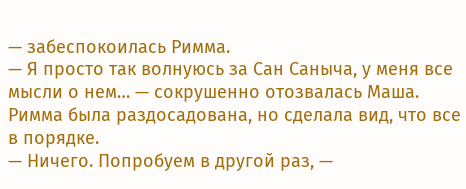— забеспокоилась Римма.
— Я просто так волнуюсь за Сан Саныча, у меня все мысли о нем… — сокрушенно отозвалась Маша.
Римма была раздосадована, но сделала вид, что все в порядке.
— Ничего. Попробуем в другой раз, —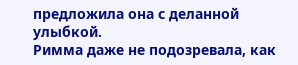предложила она с деланной улыбкой.
Римма даже не подозревала, как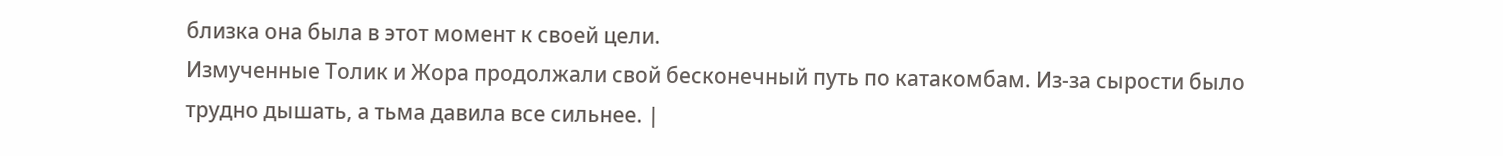близка она была в этот момент к своей цели.
Измученные Толик и Жора продолжали свой бесконечный путь по катакомбам. Из-за сырости было трудно дышать, а тьма давила все сильнее. |